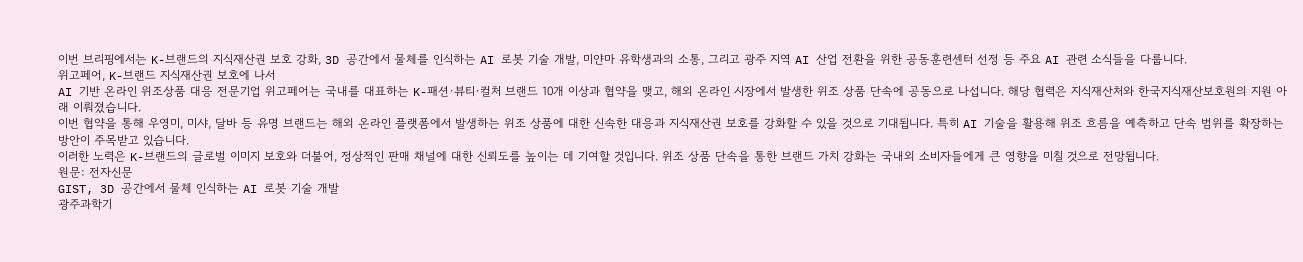이번 브리핑에서는 K-브랜드의 지식재산권 보호 강화, 3D 공간에서 물체를 인식하는 AI 로봇 기술 개발, 미얀마 유학생과의 소통, 그리고 광주 지역 AI 산업 전환을 위한 공동훈련센터 선정 등 주요 AI 관련 소식들을 다룹니다.
위고페어, K-브랜드 지식재산권 보호에 나서
AI 기반 온라인 위조상품 대응 전문기업 위고페어는 국내를 대표하는 K-패션·뷰티·컬처 브랜드 10개 이상과 협약을 맺고, 해외 온라인 시장에서 발생한 위조 상품 단속에 공동으로 나섭니다. 해당 협력은 지식재산처와 한국지식재산보호원의 지원 아래 이뤄졌습니다.
이번 협약을 통해 우영미, 미샤, 달바 등 유명 브랜드는 해외 온라인 플랫폼에서 발생하는 위조 상품에 대한 신속한 대응과 지식재산권 보호를 강화할 수 있을 것으로 기대됩니다. 특히 AI 기술을 활용해 위조 흐름을 예측하고 단속 범위를 확장하는 방안이 주목받고 있습니다.
이러한 노력은 K-브랜드의 글로벌 이미지 보호와 더불어, 정상적인 판매 채널에 대한 신뢰도를 높이는 데 기여할 것입니다. 위조 상품 단속을 통한 브랜드 가치 강화는 국내외 소비자들에게 큰 영향을 미칠 것으로 전망됩니다.
원문: 전자신문
GIST, 3D 공간에서 물체 인식하는 AI 로봇 기술 개발
광주과학기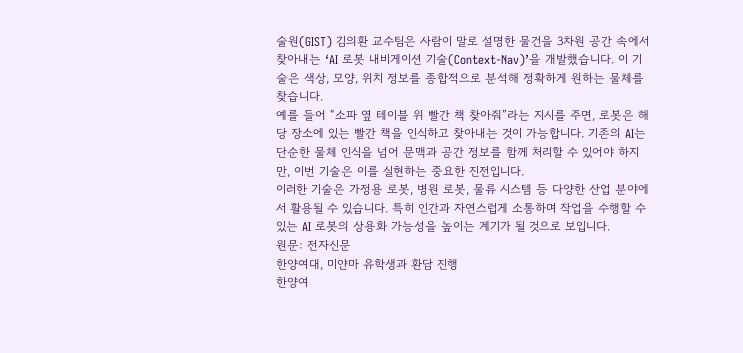술원(GIST) 김의환 교수팀은 사람이 말로 설명한 물건을 3차원 공간 속에서 찾아내는 ‘AI 로봇 내비게이션 기술(Context-Nav)’을 개발했습니다. 이 기술은 색상, 모양, 위치 정보를 종합적으로 분석해 정확하게 원하는 물체를 찾습니다.
예를 들어 “소파 옆 테이블 위 빨간 책 찾아줘”라는 지시를 주면, 로봇은 해당 장소에 있는 빨간 책을 인식하고 찾아내는 것이 가능합니다. 기존의 AI는 단순한 물체 인식을 넘어 문맥과 공간 정보를 함께 처리할 수 있어야 하지만, 이번 기술은 이를 실현하는 중요한 진전입니다.
이러한 기술은 가정용 로봇, 병원 로봇, 물류 시스템 등 다양한 산업 분야에서 활용될 수 있습니다. 특히 인간과 자연스럽게 소통하며 작업을 수행할 수 있는 AI 로봇의 상용화 가능성을 높이는 계기가 될 것으로 보입니다.
원문: 전자신문
한양여대, 미얀마 유학생과 환담 진행
한양여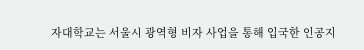자대학교는 서울시 광역형 비자 사업을 통해 입국한 인공지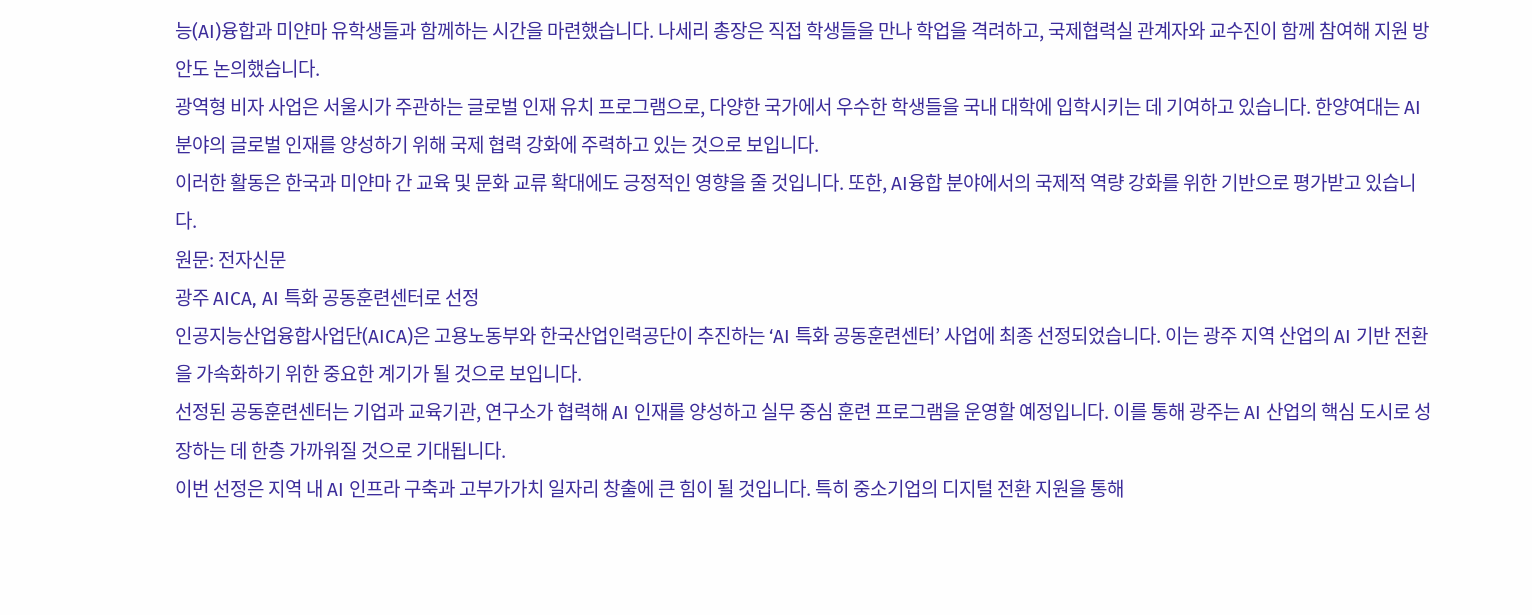능(AI)융합과 미얀마 유학생들과 함께하는 시간을 마련했습니다. 나세리 총장은 직접 학생들을 만나 학업을 격려하고, 국제협력실 관계자와 교수진이 함께 참여해 지원 방안도 논의했습니다.
광역형 비자 사업은 서울시가 주관하는 글로벌 인재 유치 프로그램으로, 다양한 국가에서 우수한 학생들을 국내 대학에 입학시키는 데 기여하고 있습니다. 한양여대는 AI 분야의 글로벌 인재를 양성하기 위해 국제 협력 강화에 주력하고 있는 것으로 보입니다.
이러한 활동은 한국과 미얀마 간 교육 및 문화 교류 확대에도 긍정적인 영향을 줄 것입니다. 또한, AI융합 분야에서의 국제적 역량 강화를 위한 기반으로 평가받고 있습니다.
원문: 전자신문
광주 AICA, AI 특화 공동훈련센터로 선정
인공지능산업융합사업단(AICA)은 고용노동부와 한국산업인력공단이 추진하는 ‘AI 특화 공동훈련센터’ 사업에 최종 선정되었습니다. 이는 광주 지역 산업의 AI 기반 전환을 가속화하기 위한 중요한 계기가 될 것으로 보입니다.
선정된 공동훈련센터는 기업과 교육기관, 연구소가 협력해 AI 인재를 양성하고 실무 중심 훈련 프로그램을 운영할 예정입니다. 이를 통해 광주는 AI 산업의 핵심 도시로 성장하는 데 한층 가까워질 것으로 기대됩니다.
이번 선정은 지역 내 AI 인프라 구축과 고부가가치 일자리 창출에 큰 힘이 될 것입니다. 특히 중소기업의 디지털 전환 지원을 통해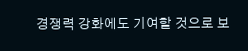경쟁력 강화에도 기여할 것으로 보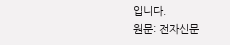입니다.
원문: 전자신문